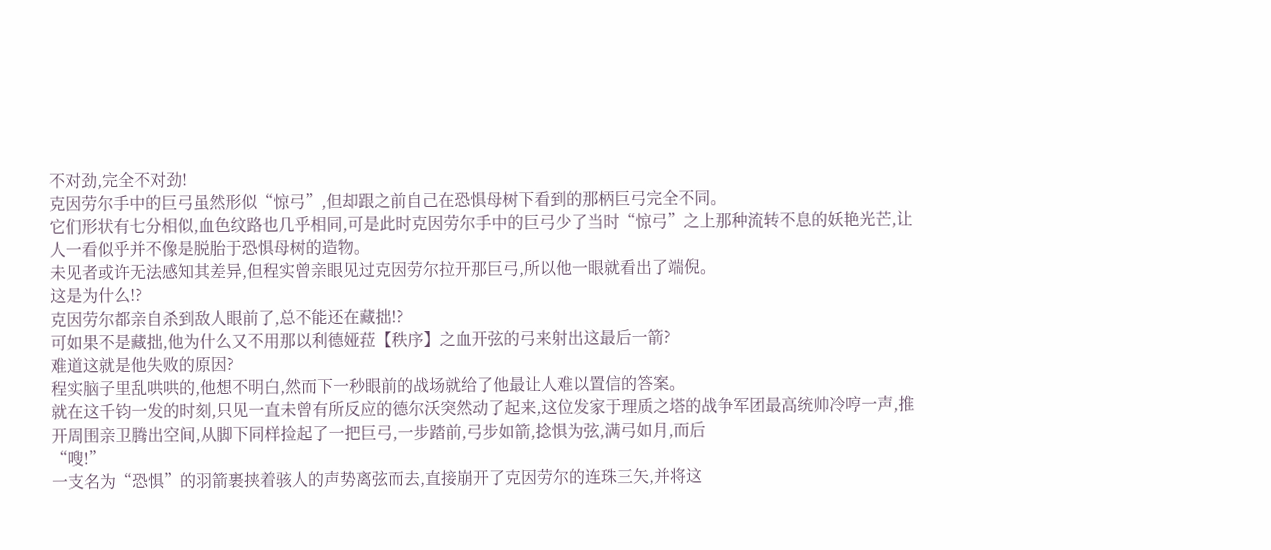不对劲,完全不对劲!
克因劳尔手中的巨弓虽然形似“惊弓”,但却跟之前自己在恐惧母树下看到的那柄巨弓完全不同。
它们形状有七分相似,血色纹路也几乎相同,可是此时克因劳尔手中的巨弓少了当时“惊弓”之上那种流转不息的妖艳光芒,让人一看似乎并不像是脱胎于恐惧母树的造物。
未见者或许无法感知其差异,但程实曾亲眼见过克因劳尔拉开那巨弓,所以他一眼就看出了端倪。
这是为什么!?
克因劳尔都亲自杀到敌人眼前了,总不能还在藏拙!?
可如果不是藏拙,他为什么又不用那以利德娅菈【秩序】之血开弦的弓来射出这最后一箭?
难道这就是他失败的原因?
程实脑子里乱哄哄的,他想不明白,然而下一秒眼前的战场就给了他最让人难以置信的答案。
就在这千钧一发的时刻,只见一直未曾有所反应的德尔沃突然动了起来,这位发家于理质之塔的战争军团最高统帅冷哼一声,推开周围亲卫腾出空间,从脚下同样捡起了一把巨弓,一步踏前,弓步如箭,捻惧为弦,满弓如月,而后
“嗖!”
一支名为“恐惧”的羽箭裹挟着骇人的声势离弦而去,直接崩开了克因劳尔的连珠三矢,并将这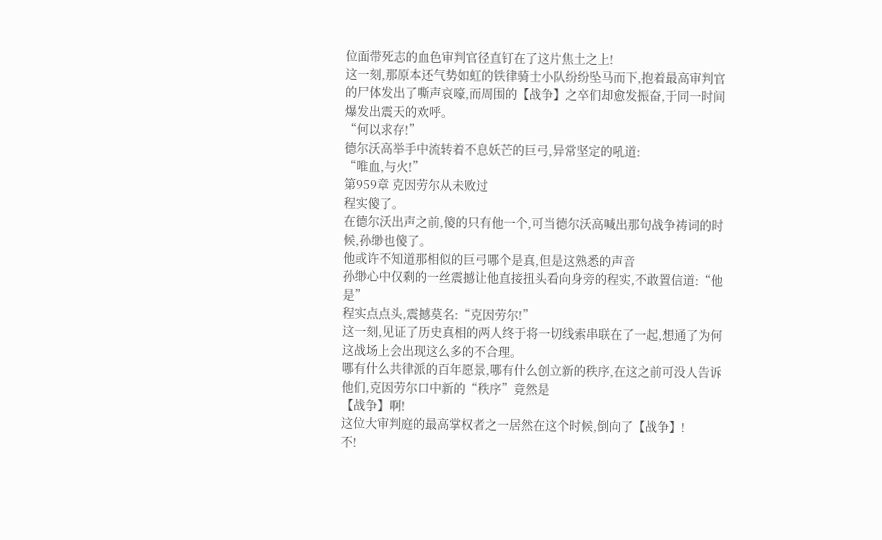位面带死志的血色审判官径直钉在了这片焦土之上!
这一刻,那原本还气势如虹的铁律骑士小队纷纷坠马而下,抱着最高审判官的尸体发出了嘶声哀嚎,而周围的【战争】之卒们却愈发振奋,于同一时间爆发出震天的欢呼。
“何以求存!”
德尔沃高举手中流转着不息妖芒的巨弓,异常坚定的吼道:
“唯血,与火!”
第959章 克因劳尔从未败过
程实傻了。
在德尔沃出声之前,傻的只有他一个,可当德尔沃高喊出那句战争祷词的时候,孙缈也傻了。
他或许不知道那相似的巨弓哪个是真,但是这熟悉的声音
孙缈心中仅剩的一丝震撼让他直接扭头看向身旁的程实,不敢置信道:“他是”
程实点点头,震撼莫名:“克因劳尔!”
这一刻,见证了历史真相的两人终于将一切线索串联在了一起,想通了为何这战场上会出现这么多的不合理。
哪有什么共律派的百年愿景,哪有什么创立新的秩序,在这之前可没人告诉他们,克因劳尔口中新的“秩序”竟然是
【战争】啊!
这位大审判庭的最高掌权者之一居然在这个时候,倒向了【战争】!
不!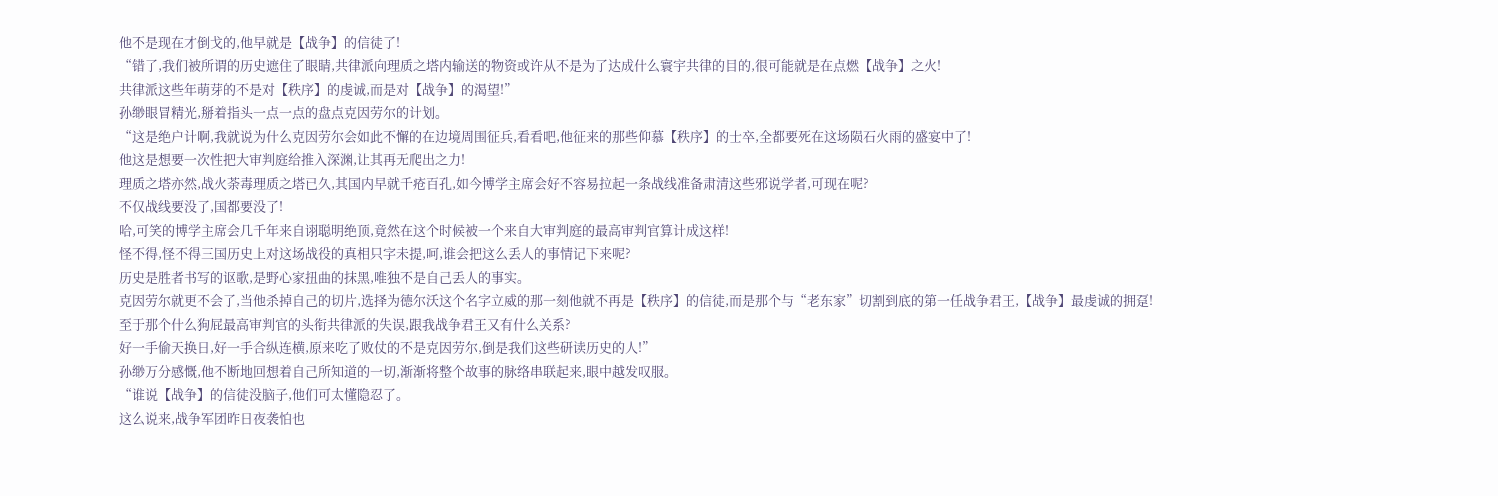他不是现在才倒戈的,他早就是【战争】的信徒了!
“错了,我们被所谓的历史遮住了眼睛,共律派向理质之塔内输送的物资或许从不是为了达成什么寰宇共律的目的,很可能就是在点燃【战争】之火!
共律派这些年萌芽的不是对【秩序】的虔诚,而是对【战争】的渴望!”
孙缈眼冒精光,掰着指头一点一点的盘点克因劳尔的计划。
“这是绝户计啊,我就说为什么克因劳尔会如此不懈的在边境周围征兵,看看吧,他征来的那些仰慕【秩序】的士卒,全都要死在这场陨石火雨的盛宴中了!
他这是想要一次性把大审判庭给推入深渊,让其再无爬出之力!
理质之塔亦然,战火荼毒理质之塔已久,其国内早就千疮百孔,如今博学主席会好不容易拉起一条战线准备肃清这些邪说学者,可现在呢?
不仅战线要没了,国都要没了!
哈,可笑的博学主席会几千年来自诩聪明绝顶,竟然在这个时候被一个来自大审判庭的最高审判官算计成这样!
怪不得,怪不得三国历史上对这场战役的真相只字未提,呵,谁会把这么丢人的事情记下来呢?
历史是胜者书写的讴歌,是野心家扭曲的抹黑,唯独不是自己丢人的事实。
克因劳尔就更不会了,当他杀掉自己的切片,选择为德尔沃这个名字立威的那一刻他就不再是【秩序】的信徒,而是那个与“老东家”切割到底的第一任战争君王,【战争】最虔诚的拥趸!
至于那个什么狗屁最高审判官的头衔共律派的失误,跟我战争君王又有什么关系?
好一手偷天换日,好一手合纵连横,原来吃了败仗的不是克因劳尔,倒是我们这些研读历史的人!”
孙缈万分感慨,他不断地回想着自己所知道的一切,渐渐将整个故事的脉络串联起来,眼中越发叹服。
“谁说【战争】的信徒没脑子,他们可太懂隐忍了。
这么说来,战争军团昨日夜袭怕也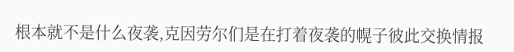根本就不是什么夜袭,克因劳尔们是在打着夜袭的幌子彼此交换情报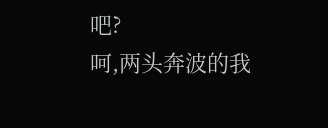吧?
呵,两头奔波的我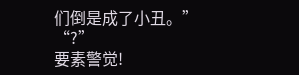们倒是成了小丑。”
“?”
要素警觉!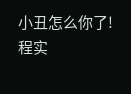小丑怎么你了!
程实